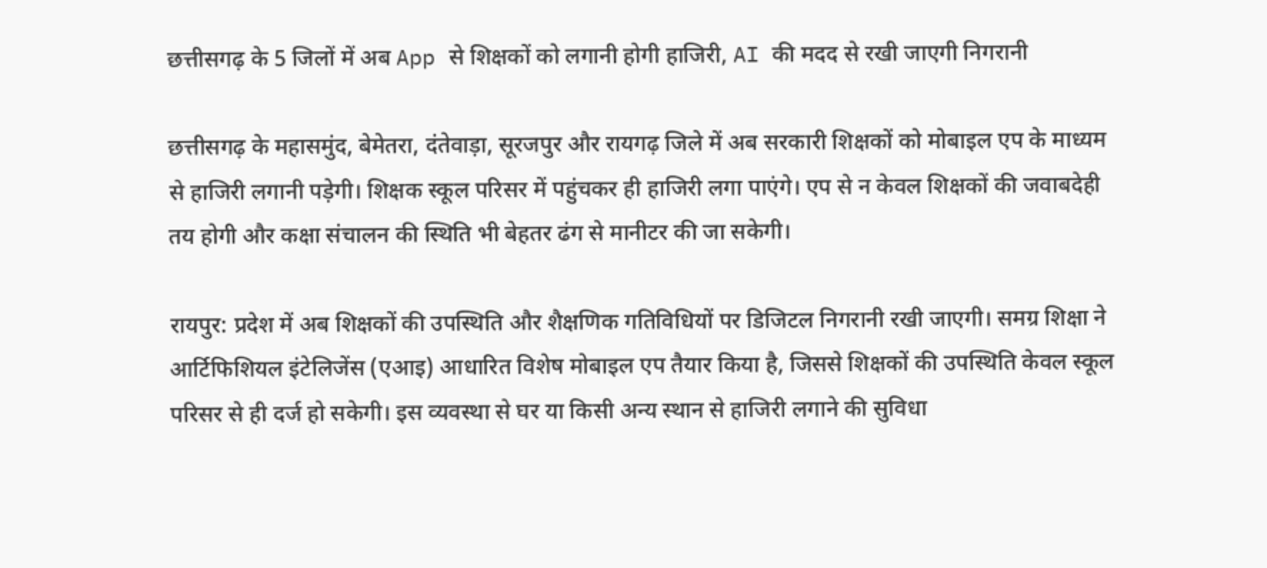छत्तीसगढ़ के 5 जिलों में अब App से शिक्षकों को लगानी होगी हाजिरी, AI की मदद से रखी जाएगी निगरानी

छत्तीसगढ़ के महासमुंद, बेमेतरा, दंतेवाड़ा, सूरजपुर और रायगढ़ जिले में अब सरकारी शिक्षकों को मोबाइल एप के माध्यम से हाजिरी लगानी पड़ेगी। शिक्षक स्कूल परिसर में पहुंचकर ही हाजिरी लगा पाएंगे। एप से न केवल शिक्षकों की जवाबदेही तय होगी और कक्षा संचालन की स्थिति भी बेहतर ढंग से मानीटर की जा सकेगी।

रायपुर: प्रदेश में अब शिक्षकों की उपस्थिति और शैक्षणिक गतिविधियों पर डिजिटल निगरानी रखी जाएगी। समग्र शिक्षा ने आर्टिफिशियल इंटेलिजेंस (एआइ) आधारित विशेष मोबाइल एप तैयार किया है, जिससे शिक्षकों की उपस्थिति केवल स्कूल परिसर से ही दर्ज हो सकेगी। इस व्यवस्था से घर या किसी अन्य स्थान से हाजिरी लगाने की सुविधा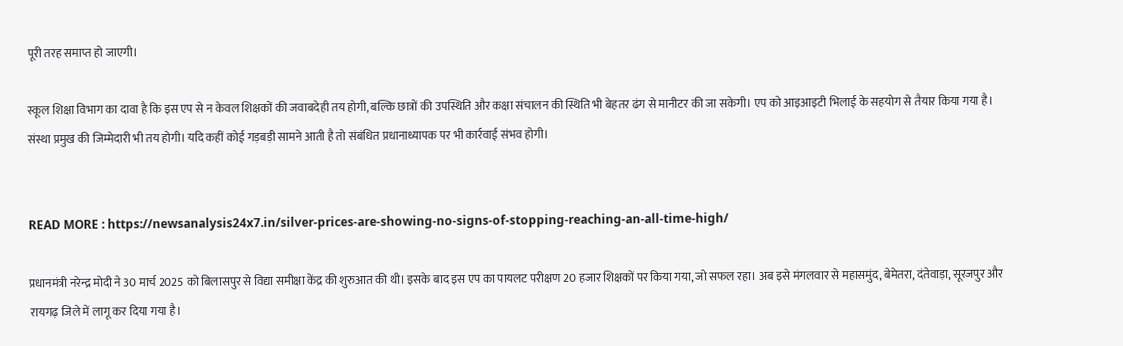पूरी तरह समाप्त हो जाएगी।

स्कूल शिक्षा विभाग का दावा है कि इस एप से न केवल शिक्षकों की जवाबदेही तय होगी, बल्कि छात्रों की उपस्थिति और कक्षा संचालन की स्थिति भी बेहतर ढंग से मानीटर की जा सकेगी। एप को आइआइटी भिलाई के सहयोग से तैयार किया गया है। संस्था प्रमुख की जिम्मेदारी भी तय होगी। यदि कहीं कोई गड़बड़ी सामने आती है तो संबंधित प्रधानाध्यापक पर भी कार्रवाई संभव होगी।


READ MORE : https://newsanalysis24x7.in/silver-prices-are-showing-no-signs-of-stopping-reaching-an-all-time-high/

प्रधानमंत्री नरेन्द्र मोदी ने 30 मार्च 2025 को बिलासपुर से विद्या समीक्षा केंद्र की शुरुआत की थी। इसके बाद इस एप का पायलट परीक्षण 20 हजार शिक्षकों पर किया गया, जो सफल रहा। अब इसे मंगलवार से महासमुंद, बेमेतरा, दंतेवाड़ा, सूरजपुर और रायगढ़ जिले में लागू कर दिया गया है।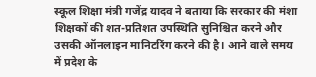स्कूल शिक्षा मंत्री गजेंद्र यादव ने बताया कि सरकार की मंशा शिक्षकों की शत-प्रतिशत उपस्थिति सुनिश्चित करने और उसकी ऑनलाइन मानिटरिंग करने की है। आने वाले समय में प्रदेश के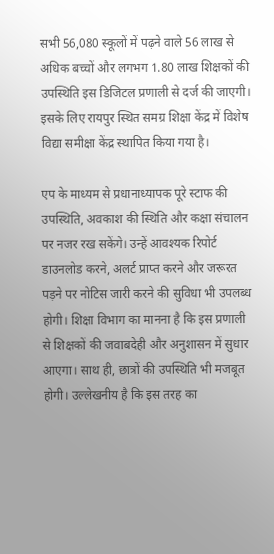सभी 56,080 स्कूलों में पढ़ने वाले 56 लाख से अधिक बच्चों और लगभग 1.80 लाख शिक्षकों की उपस्थिति इस डिजिटल प्रणाली से दर्ज की जाएगी। इसके लिए रायपुर स्थित समग्र शिक्षा केंद्र में विशेष विद्या समीक्षा केंद्र स्थापित किया गया है।

एप के माध्यम से प्रधानाध्यापक पूरे स्टाफ की उपस्थिति, अवकाश की स्थिति और कक्षा संचालन पर नजर रख सकेंगे। उन्हें आवश्यक रिपोर्ट डाउनलोड करने, अलर्ट प्राप्त करने और जरूरत पड़ने पर नोटिस जारी करने की सुविधा भी उपलब्ध होगी। शिक्षा विभाग का मानना है कि इस प्रणाली से शिक्षकों की जवाबदेही और अनुशासन में सुधार आएगा। साथ ही, छात्रों की उपस्थिति भी मजबूत होगी। उल्लेखनीय है कि इस तरह का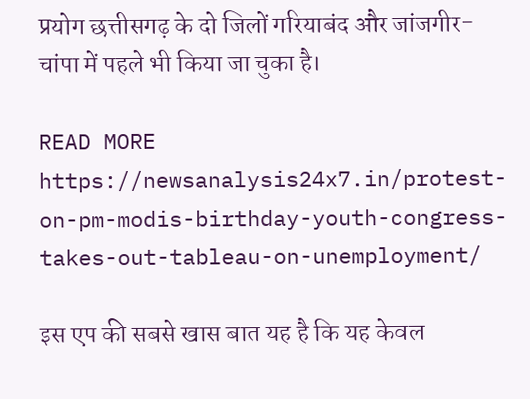प्रयोग छत्तीसगढ़ के दो जिलों गरियाबंद और जांजगीर-चांपा में पहले भी किया जा चुका है।

READ MORE https://newsanalysis24x7.in/protest-on-pm-modis-birthday-youth-congress-takes-out-tableau-on-unemployment/

इस एप की सबसे खास बात यह है कि यह केवल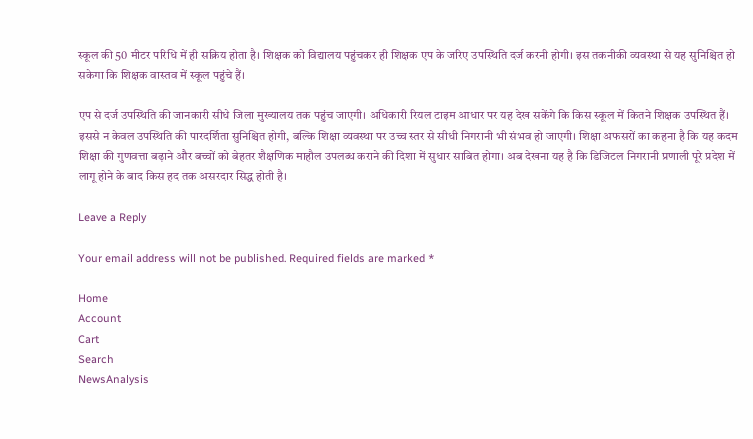स्कूल की 50 मीटर परिधि में ही सक्रिय होता है। शिक्षक को विद्यालय पहुंचकर ही शिक्षक एप के जरिए उपस्थिति दर्ज करनी होगी। इस तकनीकी व्यवस्था से यह सुनिश्चित हो सकेगा कि शिक्षक वास्तव में स्कूल पहुंचे हैं।

एप से दर्ज उपस्थिति की जानकारी सीधे जिला मुख्यालय तक पहुंच जाएगी। अधिकारी रियल टाइम आधार पर यह देख सकेंगे कि किस स्कूल में कितने शिक्षक उपस्थित हैं। इससे न केवल उपस्थिति की पारदर्शिता सुनिश्चित होगी, बल्कि शिक्षा व्यवस्था पर उच्च स्तर से सीधी निगरानी भी संभव हो जाएगी। शिक्षा अफसरों का कहना है कि यह कदम शिक्षा की गुणवत्ता बढ़ाने और बच्चों को बेहतर शैक्षणिक माहौल उपलब्ध कराने की दिशा में सुधार साबित होगा। अब देखना यह है कि डिजिटल निगरानी प्रणाली पूरे प्रदेश में लागू होने के बाद किस हद तक असरदार सिद्ध होती है।

Leave a Reply

Your email address will not be published. Required fields are marked *

Home
Account
Cart
Search
NewsAnalysis